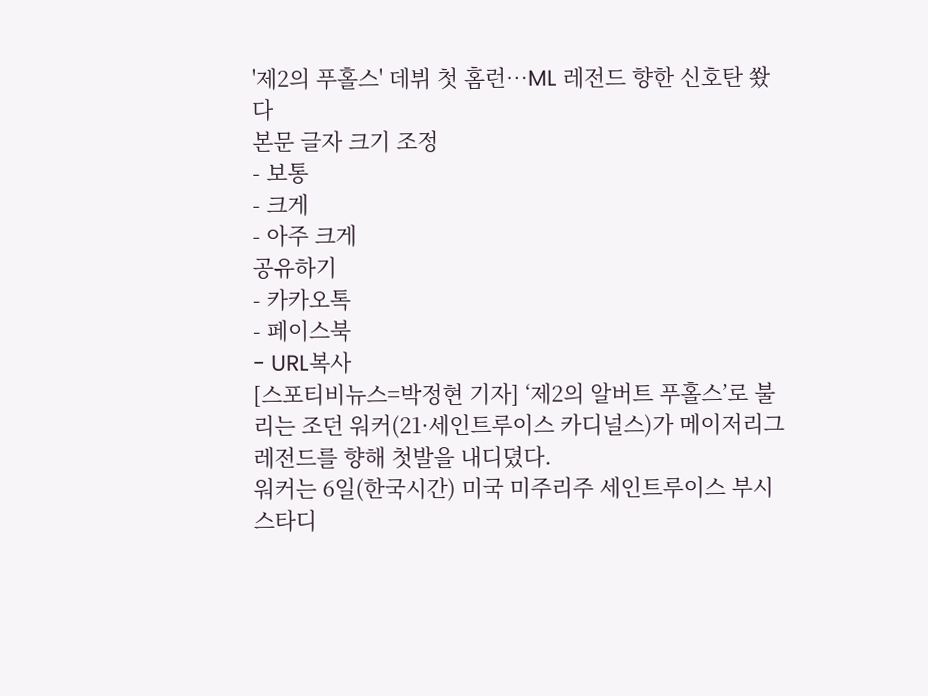'제2의 푸홀스' 데뷔 첫 홈런…ML 레전드 향한 신호탄 쐈다
본문 글자 크기 조정
- 보통
- 크게
- 아주 크게
공유하기
- 카카오톡
- 페이스북
- URL복사
[스포티비뉴스=박정현 기자] ‘제2의 알버트 푸홀스’로 불리는 조던 워커(21·세인트루이스 카디널스)가 메이저리그 레전드를 향해 첫발을 내디뎠다.
워커는 6일(한국시간) 미국 미주리주 세인트루이스 부시 스타디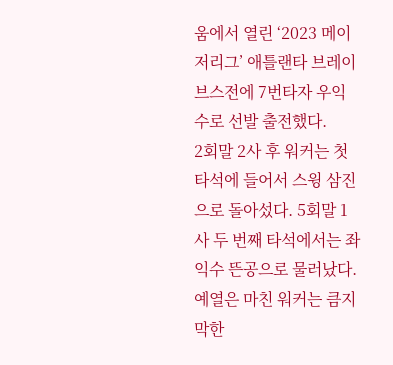움에서 열린 ‘2023 메이저리그’ 애틀랜타 브레이브스전에 7번타자 우익수로 선발 출전했다.
2회말 2사 후 워커는 첫 타석에 들어서 스윙 삼진으로 돌아섰다. 5회말 1사 두 번째 타석에서는 좌익수 뜬공으로 물러났다.
예열은 마친 워커는 큼지막한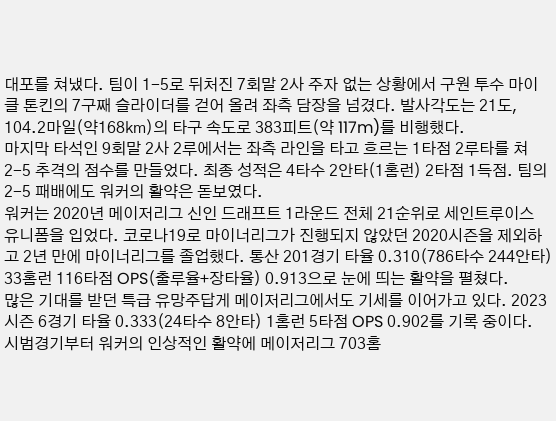대포를 쳐냈다. 팀이 1-5로 뒤처진 7회말 2사 주자 없는 상황에서 구원 투수 마이클 톤킨의 7구째 슬라이더를 걷어 올려 좌측 담장을 넘겼다. 발사각도는 21도, 104.2마일(약168㎞)의 타구 속도로 383피트(약 117m)를 비행했다.
마지막 타석인 9회말 2사 2루에서는 좌측 라인을 타고 흐르는 1타점 2루타를 쳐 2-5 추격의 점수를 만들었다. 최종 성적은 4타수 2안타(1홈런) 2타점 1득점. 팀의 2-5 패배에도 워커의 활약은 돋보였다.
워커는 2020년 메이저리그 신인 드래프트 1라운드 전체 21순위로 세인트루이스 유니폼을 입었다. 코로나19로 마이너리그가 진행되지 않았던 2020시즌을 제외하고 2년 만에 마이너리그를 졸업했다. 통산 201경기 타율 0.310(786타수 244안타) 33홈런 116타점 OPS(출루율+장타율) 0.913으로 눈에 띄는 활약을 펼쳤다.
많은 기대를 받던 특급 유망주답게 메이저리그에서도 기세를 이어가고 있다. 2023시즌 6경기 타율 0.333(24타수 8안타) 1홈런 5타점 OPS 0.902를 기록 중이다.
시범경기부터 워커의 인상적인 활약에 메이저리그 703홈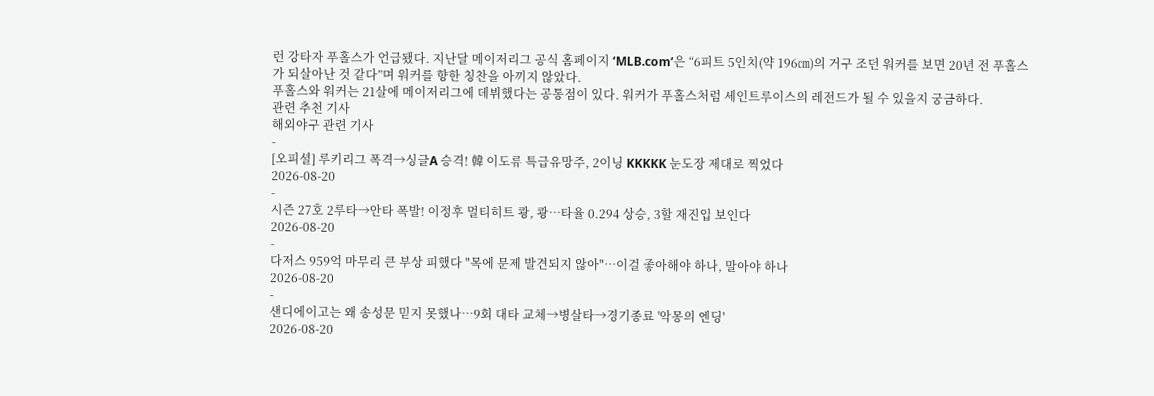런 강타자 푸홀스가 언급됐다. 지난달 메이저리그 공식 홈페이지 ‘MLB.com’은 “6피트 5인치(약 196㎝)의 거구 조던 워커를 보면 20년 전 푸홀스가 되살아난 것 같다”며 워커를 향한 칭찬을 아끼지 않았다.
푸홀스와 워커는 21살에 메이저리그에 데뷔했다는 공통점이 있다. 워커가 푸홀스처럼 세인트루이스의 레전드가 될 수 있을지 궁금하다.
관련 추천 기사
해외야구 관련 기사
-
[오피셜] 루키리그 폭격→싱글A 승격! 韓 이도류 특급유망주, 2이닝 KKKKK 눈도장 제대로 찍었다
2026-08-20
-
시즌 27호 2루타→안타 폭발! 이정후 멀티히트 쾅, 쾅…타율 0.294 상승, 3할 재진입 보인다
2026-08-20
-
다저스 959억 마무리 큰 부상 피했다 "목에 문제 발견되지 않아"…이걸 좋아해야 하나, 말아야 하나
2026-08-20
-
샌디에이고는 왜 송성문 믿지 못했나…9회 대타 교체→병살타→경기종료 '악몽의 엔딩'
2026-08-20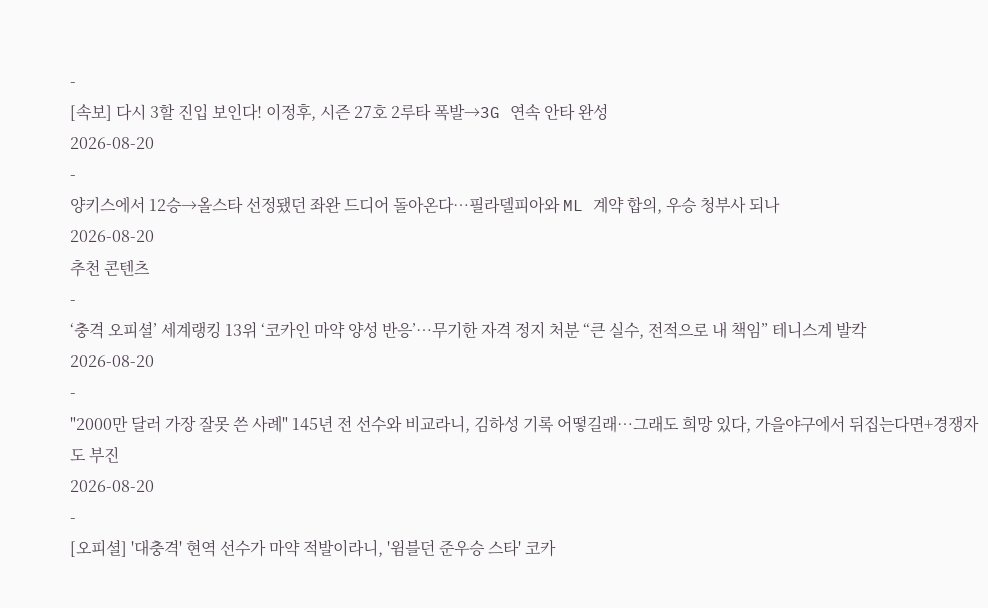-
[속보] 다시 3할 진입 보인다! 이정후, 시즌 27호 2루타 폭발→3G 연속 안타 완성
2026-08-20
-
양키스에서 12승→올스타 선정됐던 좌완 드디어 돌아온다…필라델피아와 ML 계약 합의, 우승 청부사 되나
2026-08-20
추천 콘텐츠
-
‘충격 오피셜’ 세계랭킹 13위 ‘코카인 마약 양성 반응’…무기한 자격 정지 처분 “큰 실수, 전적으로 내 책임” 테니스계 발칵
2026-08-20
-
"2000만 달러 가장 잘못 쓴 사례" 145년 전 선수와 비교라니, 김하성 기록 어떻길래…그래도 희망 있다, 가을야구에서 뒤집는다면+경쟁자도 부진
2026-08-20
-
[오피셜] '대충격' 현역 선수가 마약 적발이라니, '윔블던 준우승 스타' 코카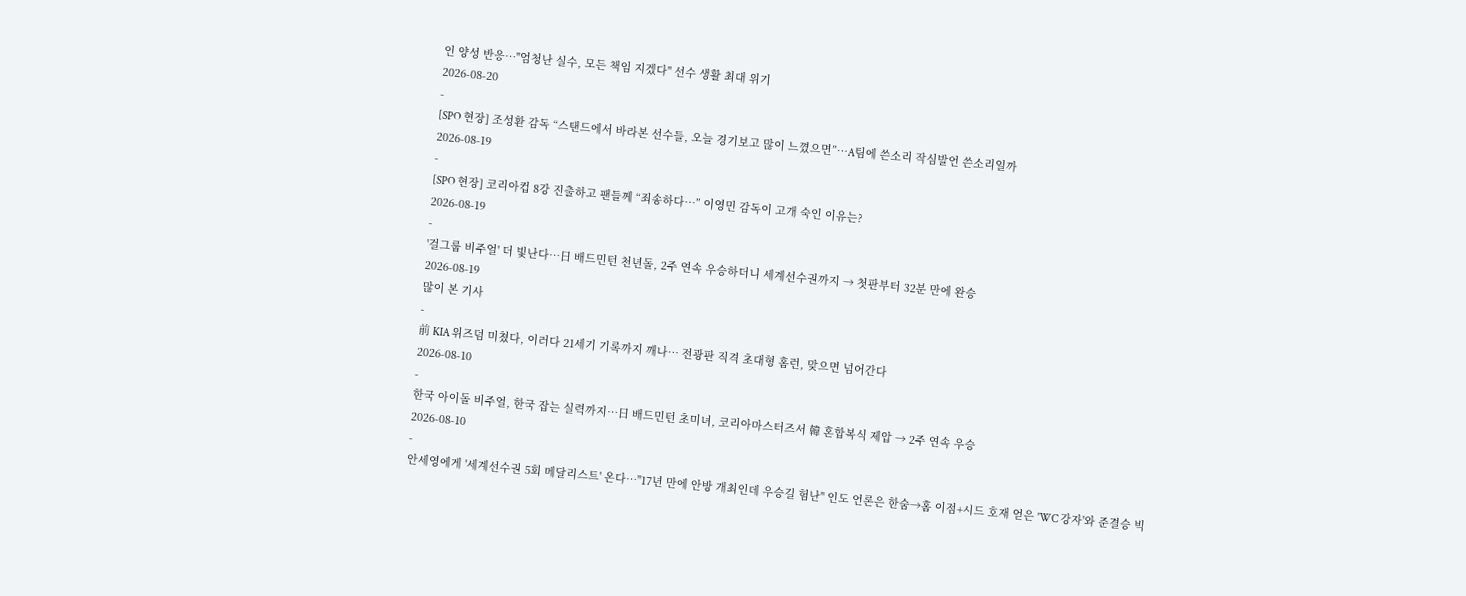인 양성 반응…"엄청난 실수, 모든 책임 지겠다" 선수 생활 최대 위기
2026-08-20
-
[SPO 현장] 조성환 감독 “스탠드에서 바라본 선수들, 오늘 경기보고 많이 느꼈으면”…A팀에 쓴소리 작심발언 쓴소리일까
2026-08-19
-
[SPO 현장] 코리아컵 8강 진출하고 팬들께 “죄송하다…” 이영민 감독이 고개 숙인 이유는?
2026-08-19
-
'걸그룹 비주얼' 더 빛난다…日 배드민턴 천년돌, 2주 연속 우승하더니 세계선수권까지 → 첫판부터 32분 만에 완승
2026-08-19
많이 본 기사
-
前 KIA 위즈덤 미쳤다, 이러다 21세기 기록까지 깨나… 전광판 직격 초대형 홈런, 맞으면 넘어간다
2026-08-10
-
한국 아이돌 비주얼, 한국 잡는 실력까지…日 배드민턴 초미녀, 코리아마스터즈서 韓 혼합복식 제압 → 2주 연속 우승
2026-08-10
-
안세영에게 '세계선수권 5회 메달리스트' 온다…"17년 만에 안방 개최인데 우승길 험난" 인도 언론은 한숨→홈 이점+시드 호재 얻은 'WC 강자'와 준결승 빅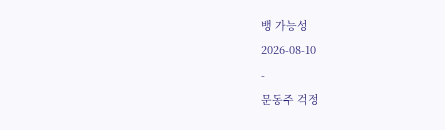뱅 가능성
2026-08-10
-
문동주 걱정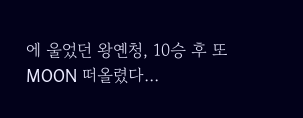에 울었던 왕옌청, 10승 후 또 MOON 떠올렸다…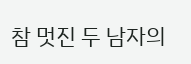참 멋진 두 남자의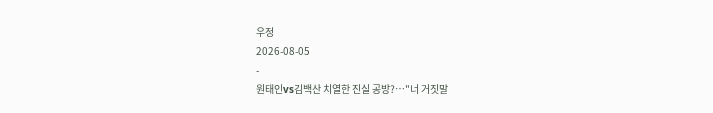우정
2026-08-05
-
원태인vs김백산 치열한 진실 공방?…"너 거짓말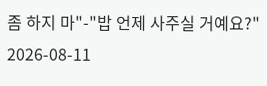좀 하지 마"-"밥 언제 사주실 거예요?"
2026-08-11